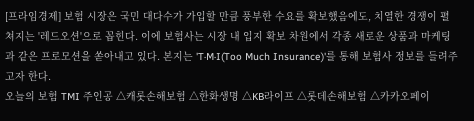[프라임경제] 보험 시장은 국민 대다수가 가입할 만큼 풍부한 수요를 확보했음에도, 치열한 경쟁이 펼쳐지는 '레드오션'으로 꼽힌다. 이에 보험사는 시장 내 입지 확보 차원에서 각종 새로운 상품과 마케팅과 같은 프로모션을 쏟아내고 있다. 본지는 'T·M·I(Too Much Insurance)'를 통해 보험사 정보를 들려주고자 한다.
오늘의 보험 TMI 주인공 △캐롯손해보험 △한화생명 △KB라이프 △롯데손해보험 △카카오페이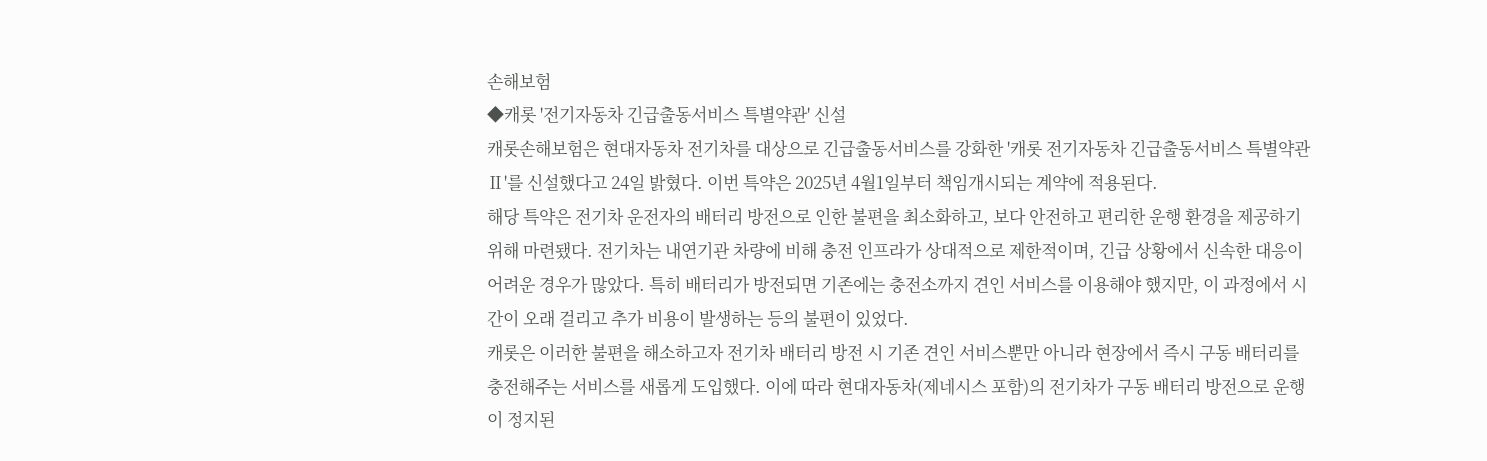손해보험
◆캐롯 '전기자동차 긴급출동서비스 특별약관' 신설
캐롯손해보험은 현대자동차 전기차를 대상으로 긴급출동서비스를 강화한 '캐롯 전기자동차 긴급출동서비스 특별약관Ⅱ'를 신설했다고 24일 밝혔다. 이번 특약은 2025년 4월1일부터 책임개시되는 계약에 적용된다.
해당 특약은 전기차 운전자의 배터리 방전으로 인한 불편을 최소화하고, 보다 안전하고 편리한 운행 환경을 제공하기 위해 마련됐다. 전기차는 내연기관 차량에 비해 충전 인프라가 상대적으로 제한적이며, 긴급 상황에서 신속한 대응이 어려운 경우가 많았다. 특히 배터리가 방전되면 기존에는 충전소까지 견인 서비스를 이용해야 했지만, 이 과정에서 시간이 오래 걸리고 추가 비용이 발생하는 등의 불편이 있었다.
캐롯은 이러한 불편을 해소하고자 전기차 배터리 방전 시 기존 견인 서비스뿐만 아니라 현장에서 즉시 구동 배터리를 충전해주는 서비스를 새롭게 도입했다. 이에 따라 현대자동차(제네시스 포함)의 전기차가 구동 배터리 방전으로 운행이 정지된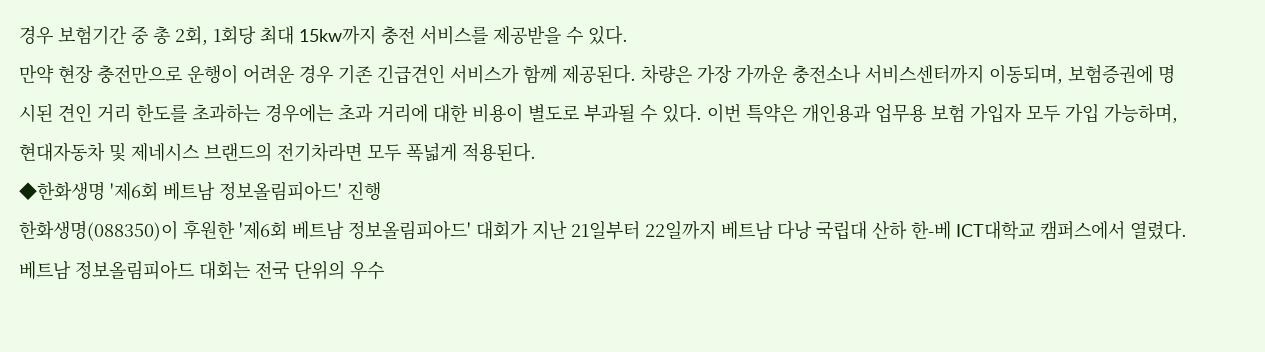경우 보험기간 중 총 2회, 1회당 최대 15kw까지 충전 서비스를 제공받을 수 있다.
만약 현장 충전만으로 운행이 어려운 경우 기존 긴급견인 서비스가 함께 제공된다. 차량은 가장 가까운 충전소나 서비스센터까지 이동되며, 보험증권에 명시된 견인 거리 한도를 초과하는 경우에는 초과 거리에 대한 비용이 별도로 부과될 수 있다. 이번 특약은 개인용과 업무용 보험 가입자 모두 가입 가능하며, 현대자동차 및 제네시스 브랜드의 전기차라면 모두 폭넓게 적용된다.
◆한화생명 '제6회 베트남 정보올림피아드' 진행
한화생명(088350)이 후원한 '제6회 베트남 정보올림피아드' 대회가 지난 21일부터 22일까지 베트남 다낭 국립대 산하 한-베 ICT대학교 캠퍼스에서 열렸다. 베트남 정보올림피아드 대회는 전국 단위의 우수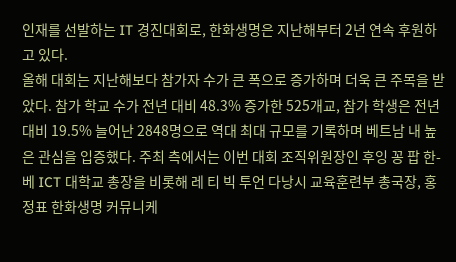인재를 선발하는 IT 경진대회로, 한화생명은 지난해부터 2년 연속 후원하고 있다.
올해 대회는 지난해보다 참가자 수가 큰 폭으로 증가하며 더욱 큰 주목을 받았다. 참가 학교 수가 전년 대비 48.3% 증가한 525개교, 참가 학생은 전년 대비 19.5% 늘어난 2848명으로 역대 최대 규모를 기록하며 베트남 내 높은 관심을 입증했다. 주최 측에서는 이번 대회 조직위원장인 후잉 꽁 팝 한-베 ICT 대학교 총장을 비롯해 레 티 빅 투언 다낭시 교육훈련부 총국장, 홍정표 한화생명 커뮤니케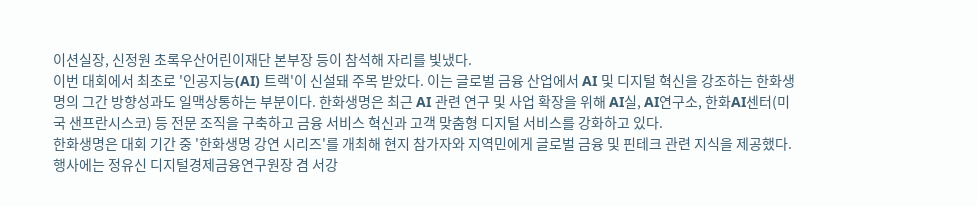이션실장, 신정원 초록우산어린이재단 본부장 등이 참석해 자리를 빛냈다.
이번 대회에서 최초로 '인공지능(AI) 트랙'이 신설돼 주목 받았다. 이는 글로벌 금융 산업에서 AI 및 디지털 혁신을 강조하는 한화생명의 그간 방향성과도 일맥상통하는 부분이다. 한화생명은 최근 AI 관련 연구 및 사업 확장을 위해 AI실, AI연구소, 한화AI센터(미국 샌프란시스코) 등 전문 조직을 구축하고 금융 서비스 혁신과 고객 맞춤형 디지털 서비스를 강화하고 있다.
한화생명은 대회 기간 중 '한화생명 강연 시리즈'를 개최해 현지 참가자와 지역민에게 글로벌 금융 및 핀테크 관련 지식을 제공했다. 행사에는 정유신 디지털경제금융연구원장 겸 서강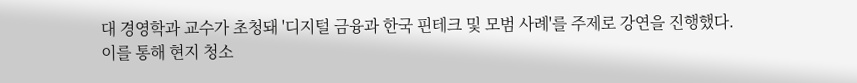대 경영학과 교수가 초청돼 '디지털 금융과 한국 핀테크 및 모범 사례'를 주제로 강연을 진행했다. 이를 통해 현지 청소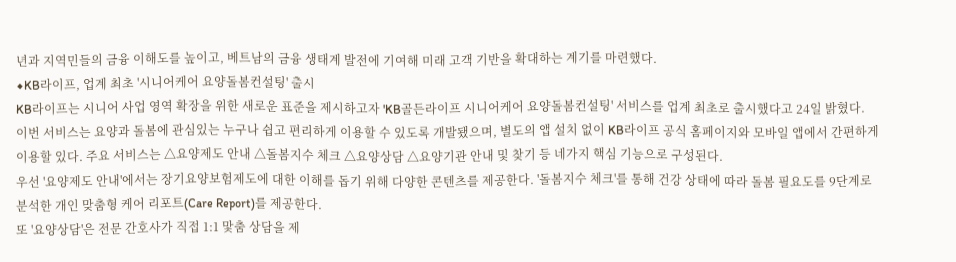년과 지역민들의 금융 이해도를 높이고, 베트남의 금융 생태계 발전에 기여해 미래 고객 기반을 확대하는 계기를 마련했다.
◆KB라이프, 업계 최초 '시니어케어 요양돌봄컨설팅' 출시
KB라이프는 시니어 사업 영역 확장을 위한 새로운 표준을 제시하고자 'KB골든라이프 시니어케어 요양돌봄컨설팅' 서비스를 업계 최초로 출시했다고 24일 밝혔다.
이번 서비스는 요양과 돌봄에 관심있는 누구나 쉽고 편리하게 이용할 수 있도록 개발됐으며, 별도의 앱 설치 없이 KB라이프 공식 홈페이지와 모바일 앱에서 간편하게 이용할 있다. 주요 서비스는 △요양제도 안내 △돌봄지수 체크 △요양상담 △요양기관 안내 및 찾기 등 네가지 핵심 기능으로 구성된다.
우선 '요양제도 안내'에서는 장기요양보험제도에 대한 이해를 돕기 위해 다양한 콘텐츠를 제공한다. '돌봄지수 체크'를 통해 건강 상태에 따라 돌봄 필요도를 9단계로 분석한 개인 맞춤형 케어 리포트(Care Report)를 제공한다.
또 '요양상담'은 전문 간호사가 직접 1:1 맟춤 상담을 제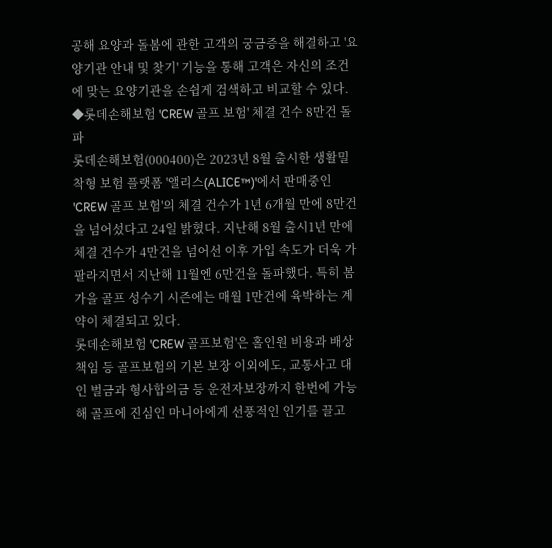공해 요양과 돌봄에 관한 고객의 궁금증을 해결하고 '요양기관 안내 및 찾기' 기능을 통해 고객은 자신의 조건에 맞는 요양기관을 손쉽게 검색하고 비교할 수 있다.
◆롯데손해보험 'CREW 골프 보험' 체결 건수 8만건 돌파
롯데손해보험(000400)은 2023년 8월 출시한 생활밀착형 보험 플랫폼 '앨리스(ALICE™)'에서 판매중인 'CREW 골프 보험'의 체결 건수가 1년 6개월 만에 8만건을 넘어섰다고 24일 밝혔다. 지난해 8월 출시1년 만에 체결 건수가 4만건을 넘어선 이후 가입 속도가 더욱 가팔라지면서 지난해 11월엔 6만건을 돌파했다. 특히 봄가을 골프 성수기 시즌에는 매월 1만건에 육박하는 계약이 체결되고 있다.
롯데손해보험 'CREW 골프보험'은 홀인원 비용과 배상책임 등 골프보험의 기본 보장 이외에도, 교통사고 대인 벌금과 형사합의금 등 운전자보장까지 한번에 가능해 골프에 진심인 마니아에게 선풍적인 인기를 끌고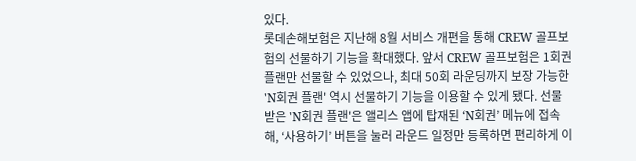있다.
롯데손해보험은 지난해 8월 서비스 개편을 통해 CREW 골프보험의 선물하기 기능을 확대했다. 앞서 CREW 골프보험은 1회권 플랜만 선물할 수 있었으나, 최대 50회 라운딩까지 보장 가능한 'N회권 플랜' 역시 선물하기 기능을 이용할 수 있게 됐다. 선물받은 'N회권 플랜'은 앨리스 앱에 탑재된 ‘N회권’ 메뉴에 접속해, ‘사용하기’ 버튼을 눌러 라운드 일정만 등록하면 편리하게 이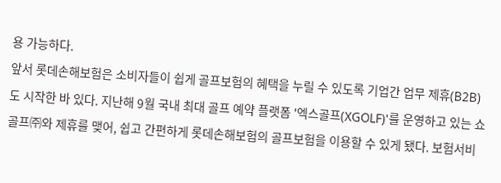용 가능하다.
앞서 롯데손해보험은 소비자들이 쉽게 골프보험의 혜택을 누릴 수 있도록 기업간 업무 제휴(B2B)도 시작한 바 있다. 지난해 9월 국내 최대 골프 예약 플랫폼 '엑스골프(XGOLF)'를 운영하고 있는 쇼골프㈜와 제휴를 맺어, 쉽고 간편하게 롯데손해보험의 골프보험을 이용할 수 있게 됐다. 보험서비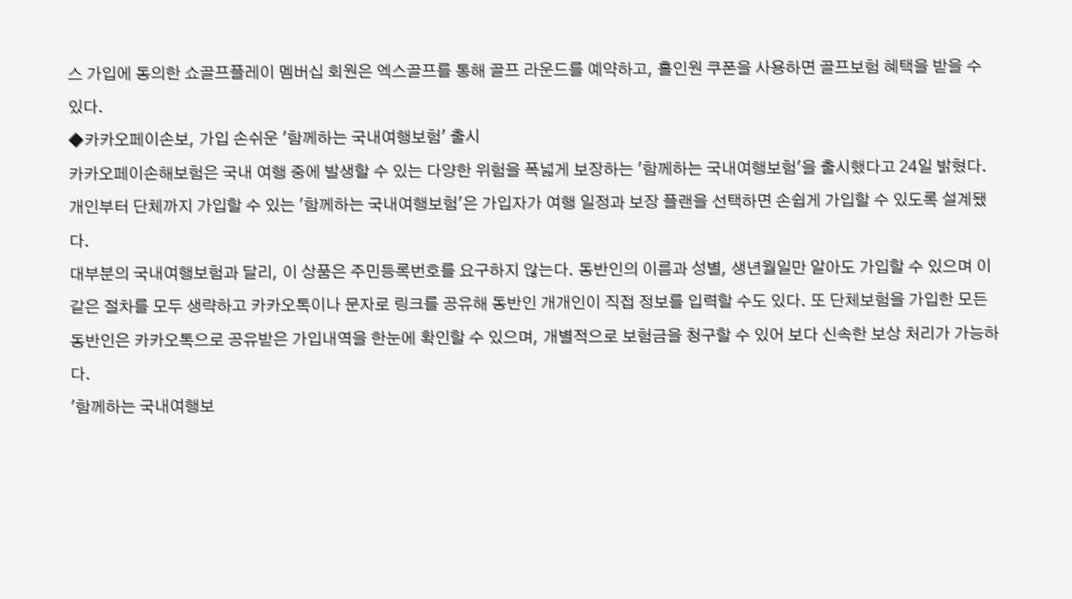스 가입에 동의한 쇼골프플레이 멤버십 회원은 엑스골프를 통해 골프 라운드를 예약하고, 홀인원 쿠폰을 사용하면 골프보험 혜택을 받을 수 있다.
◆카카오페이손보, 가입 손쉬운 '함께하는 국내여행보험' 출시
카카오페이손해보험은 국내 여행 중에 발생할 수 있는 다양한 위험을 폭넓게 보장하는 '함께하는 국내여행보험'을 출시했다고 24일 밝혔다. 개인부터 단체까지 가입할 수 있는 '함께하는 국내여행보험'은 가입자가 여행 일정과 보장 플랜을 선택하면 손쉽게 가입할 수 있도록 설계됐다.
대부분의 국내여행보험과 달리, 이 상품은 주민등록번호를 요구하지 않는다. 동반인의 이름과 성별, 생년월일만 알아도 가입할 수 있으며 이같은 절차를 모두 생략하고 카카오톡이나 문자로 링크를 공유해 동반인 개개인이 직접 정보를 입력할 수도 있다. 또 단체보험을 가입한 모든 동반인은 카카오톡으로 공유받은 가입내역을 한눈에 확인할 수 있으며, 개별적으로 보험금을 청구할 수 있어 보다 신속한 보상 처리가 가능하다.
'함께하는 국내여행보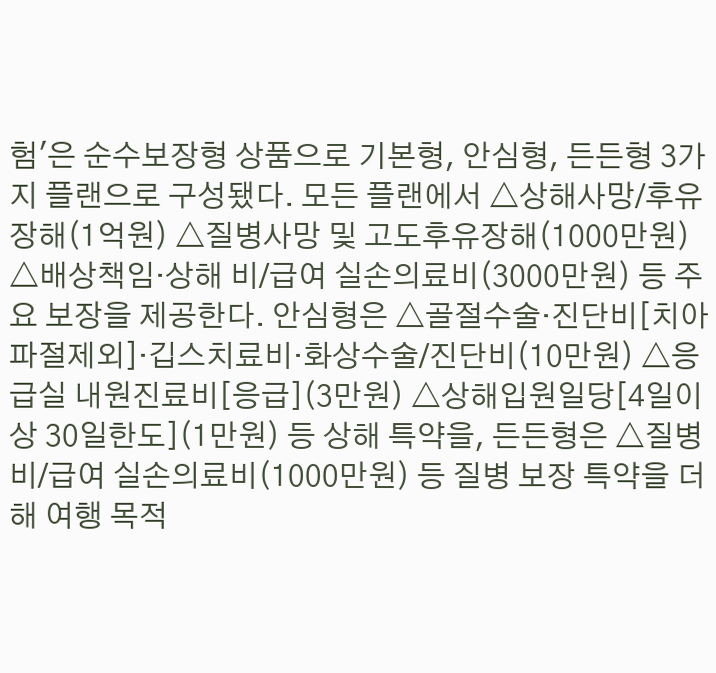험'은 순수보장형 상품으로 기본형, 안심형, 든든형 3가지 플랜으로 구성됐다. 모든 플랜에서 △상해사망/후유장해(1억원) △질병사망 및 고도후유장해(1000만원) △배상책임·상해 비/급여 실손의료비(3000만원) 등 주요 보장을 제공한다. 안심형은 △골절수술·진단비[치아파절제외]·깁스치료비·화상수술/진단비(10만원) △응급실 내원진료비[응급](3만원) △상해입원일당[4일이상 30일한도](1만원) 등 상해 특약을, 든든형은 △질병 비/급여 실손의료비(1000만원) 등 질병 보장 특약을 더해 여행 목적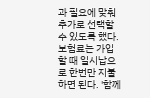과 필요에 맞춰 추가로 선택할 수 있도록 했다.
보험료는 가입할 때 일시납으로 한번만 지불하면 된다. '함께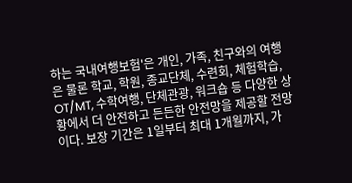하는 국내여행보험'은 개인, 가족, 친구와의 여행은 물론 학교, 학원, 종교단체, 수련회, 체험학습, OT/MT, 수학여행, 단체관광, 워크숍 등 다양한 상황에서 더 안전하고 든든한 안전망을 제공할 전망이다. 보장 기간은 1일부터 최대 1개월까지, 가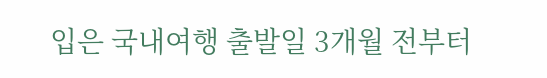입은 국내여행 출발일 3개월 전부터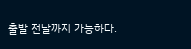출발 전날까지 가능하다.